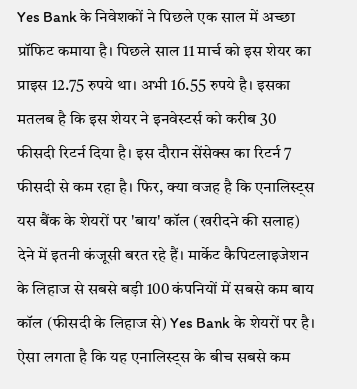Yes Bank के निवेशकों ने पिछले एक साल में अच्छा प्रॉफिट कमाया है। पिछले साल 11 मार्च को इस शेयर का प्राइस 12.75 रुपये था। अभी 16.55 रुपये है। इसका मतलब है कि इस शेयर ने इनवेस्टर्स को करीब 30 फीसदी रिटर्न दिया है। इस दौरान सेंसेक्स का रिटर्न 7 फीसदी से कम रहा है। फिर, क्या वजह है कि एनालिस्ट्स यस बैंक के शेयरों पर 'बाय' कॉल (खरीदने की सलाह) देने में इतनी कंजूसी बरत रहे हैं। मार्केट कैपिटलाइजेशन के लिहाज से सबसे बड़ी 100 कंपनियों में सबसे कम बाय कॉल (फीसदी के लिहाज से) Yes Bank के शेयरों पर है। ऐसा लगता है कि यह एनालिस्ट्स के बीच सबसे कम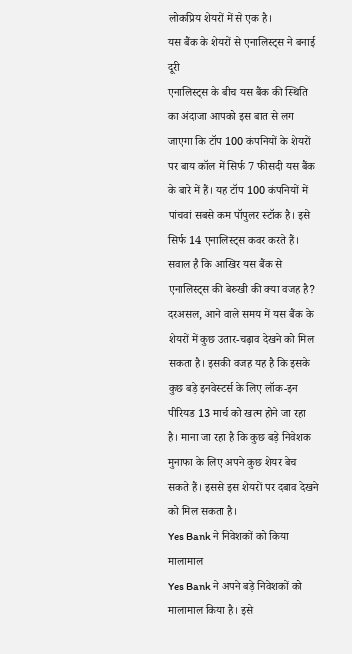लोकप्रिय शेयरों में से एक है।
यस बैंक के शेयरों से एनालिस्ट्स ने बनाई दूरी
एनालिस्ट्स के बीच यस बैंक की स्थिति का अंदाजा आपको इस बात से लग जाएगा कि टॉप 100 कंपनियों के शेयरों पर बाय कॉल में सिर्फ 7 फीसदी यस बैंक के बारे में हैं। यह टॉप 100 कंपनियों में पांचवां सबसे कम पॉपुलर स्टॉक है। इसे सिर्फ 14 एनालिस्ट्स कवर करते हैं। सवाल है कि आखिर यस बैंक से एनालिस्ट्स की बेरुखी की क्या वजह है? दरअसल, आने वाले समय में यस बैंक के शेयरों में कुछ उतार-चढ़ाव देखने को मिल सकता है। इसकी वजह यह है कि इसके कुछ बड़े इनवेस्टर्स के लिए लॉक-इन पीरियड 13 मार्च को खत्म होने जा रहा है। माना जा रहा है कि कुछ बड़े निवेशक मुनाफा के लिए अपने कुछ शेयर बेच सकते हैं। इससे इस शेयरों पर दबाव देखने को मिल सकता है।
Yes Bank ने निवेशकों को किया मालामाल
Yes Bank ने अपने बड़े निवेशकों को मालामाल किया है। इसे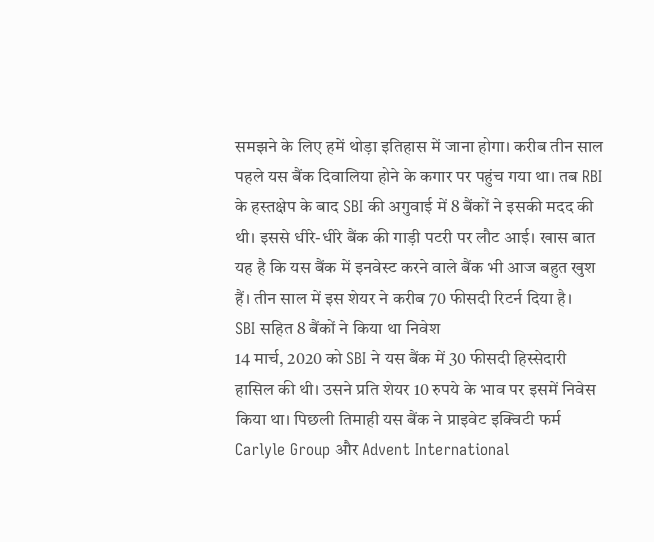समझने के लिए हमें थोड़ा इतिहास में जाना होगा। करीब तीन साल पहले यस बैंक दिवालिया होने के कगार पर पहुंच गया था। तब RBI के हस्तक्षेप के बाद SBI की अगुवाई में 8 बैंकों ने इसकी मदद की थी। इससे धीरे-धीरे बैंक की गाड़ी पटरी पर लौट आई। खास बात यह है कि यस बैंक में इनवेस्ट करने वाले बैंक भी आज बहुत खुश हैं। तीन साल में इस शेयर ने करीब 70 फीसदी रिटर्न दिया है।
SBI सहित 8 बैंकों ने किया था निवेश
14 मार्च, 2020 को SBI ने यस बैंक में 30 फीसदी हिस्सेदारी हासिल की थी। उसने प्रति शेयर 10 रुपये के भाव पर इसमें निवेस किया था। पिछली तिमाही यस बैंक ने प्राइवेट इक्विटी फर्म Carlyle Group और Advent International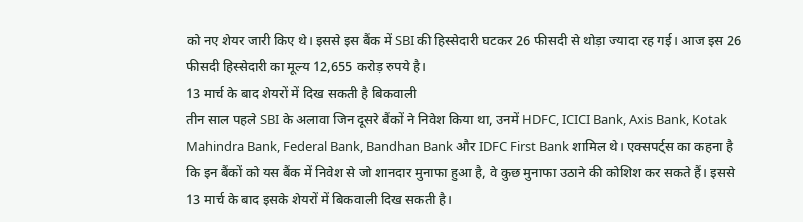को नए शेयर जारी किए थे। इससे इस बैंक में SBI की हिस्सेदारी घटकर 26 फीसदी से थोड़ा ज्यादा रह गई। आज इस 26 फीसदी हिस्सेदारी का मूल्य 12,655 करोड़ रुपये है।
13 मार्च के बाद शेयरों में दिख सकती है बिकवाली
तीन साल पहले SBI के अलावा जिन दूसरे बैंकों ने निवेश किया था, उनमें HDFC, ICICI Bank, Axis Bank, Kotak Mahindra Bank, Federal Bank, Bandhan Bank और IDFC First Bank शामिल थे। एक्सपर्ट्स का कहना है कि इन बैंकों को यस बैंक में निवेश से जो शानदार मुनाफा हुआ है, वे कुछ मुनाफा उठाने की कोशिश कर सकते हैं। इससे 13 मार्च के बाद इसके शेयरों में बिकवाली दिख सकती है।